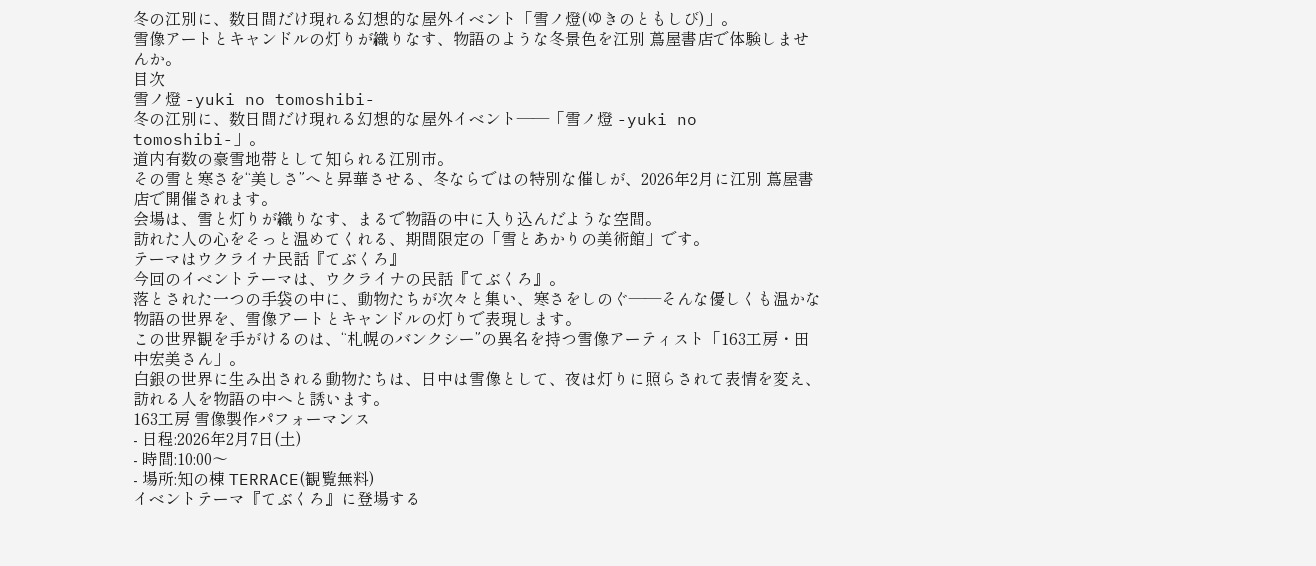冬の江別に、数日間だけ現れる幻想的な屋外イベント「雪ノ燈(ゆきのともしび)」。
雪像アートとキャンドルの灯りが織りなす、物語のような冬景色を江別 蔦屋書店で体験しませんか。
目次
雪ノ燈 -yuki no tomoshibi-
冬の江別に、数日間だけ現れる幻想的な屋外イベント——「雪ノ燈 -yuki no tomoshibi-」。
道内有数の豪雪地帯として知られる江別市。
その雪と寒さを“美しさ”へと昇華させる、冬ならではの特別な催しが、2026年2月に江別 蔦屋書店で開催されます。
会場は、雪と灯りが織りなす、まるで物語の中に入り込んだような空間。
訪れた人の心をそっと温めてくれる、期間限定の「雪とあかりの美術館」です。
テーマはウクライナ民話『てぶくろ』
今回のイベントテーマは、ウクライナの民話『てぶくろ』。
落とされた一つの手袋の中に、動物たちが次々と集い、寒さをしのぐ——そんな優しくも温かな物語の世界を、雪像アートとキャンドルの灯りで表現します。
この世界観を手がけるのは、“札幌のバンクシー”の異名を持つ雪像アーティスト「163工房・田中宏美さん」。
白銀の世界に生み出される動物たちは、日中は雪像として、夜は灯りに照らされて表情を変え、訪れる人を物語の中へと誘います。
163工房 雪像製作パフォーマンス
- 日程:2026年2月7日(土)
- 時間:10:00〜
- 場所:知の棟 TERRACE(観覧無料)
イベントテーマ『てぶくろ』に登場する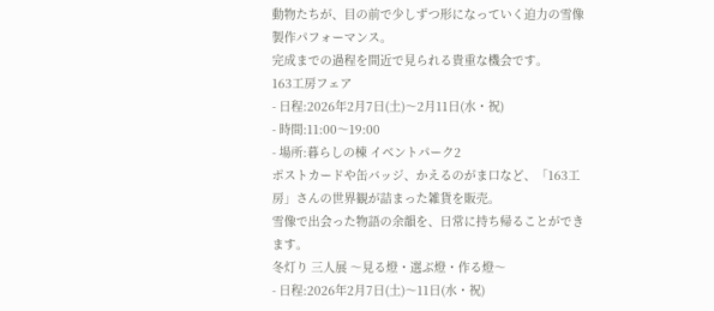動物たちが、目の前で少しずつ形になっていく迫力の雪像製作パフォーマンス。
完成までの過程を間近で見られる貴重な機会です。
163工房フェア
- 日程:2026年2月7日(土)〜2月11日(水・祝)
- 時間:11:00〜19:00
- 場所:暮らしの棟 イベントパーク2
ポストカードや缶バッジ、かえるのがま口など、「163工房」さんの世界観が詰まった雑貨を販売。
雪像で出会った物語の余韻を、日常に持ち帰ることができます。
冬灯り 三人展 〜見る燈・選ぶ燈・作る燈〜
- 日程:2026年2月7日(土)〜11日(水・祝)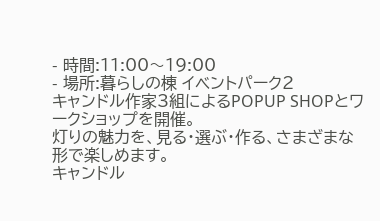- 時間:11:00〜19:00
- 場所:暮らしの棟 イベントパーク2
キャンドル作家3組によるPOPUP SHOPとワークショップを開催。
灯りの魅力を、見る・選ぶ・作る、さまざまな形で楽しめます。
キャンドル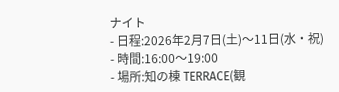ナイト
- 日程:2026年2月7日(土)〜11日(水・祝)
- 時間:16:00〜19:00
- 場所:知の棟 TERRACE(観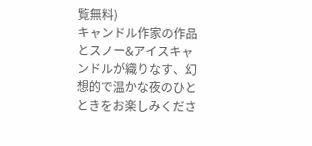覧無料)
キャンドル作家の作品とスノー&アイスキャンドルが織りなす、幻想的で温かな夜のひとときをお楽しみくださ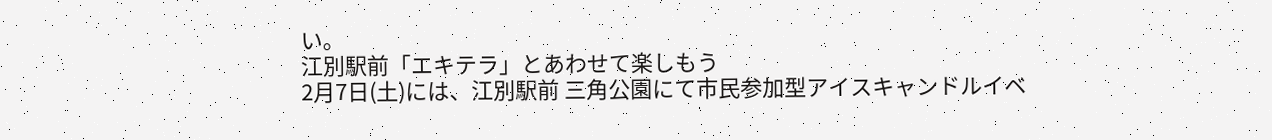い。
江別駅前「エキテラ」とあわせて楽しもう
2月7日(土)には、江別駅前 三角公園にて市民参加型アイスキャンドルイベ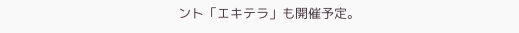ント「エキテラ」も開催予定。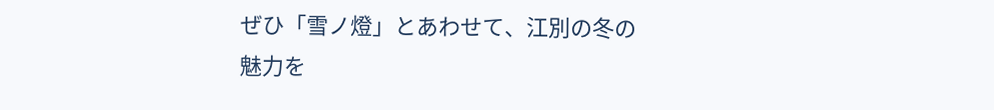ぜひ「雪ノ燈」とあわせて、江別の冬の魅力を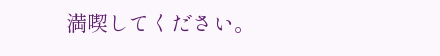満喫してください。